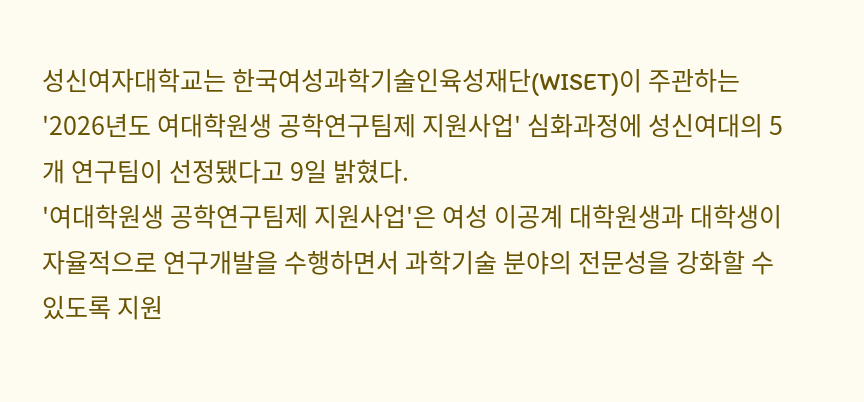성신여자대학교는 한국여성과학기술인육성재단(WISET)이 주관하는 '2026년도 여대학원생 공학연구팀제 지원사업' 심화과정에 성신여대의 5개 연구팀이 선정됐다고 9일 밝혔다.
'여대학원생 공학연구팀제 지원사업'은 여성 이공계 대학원생과 대학생이 자율적으로 연구개발을 수행하면서 과학기술 분야의 전문성을 강화할 수 있도록 지원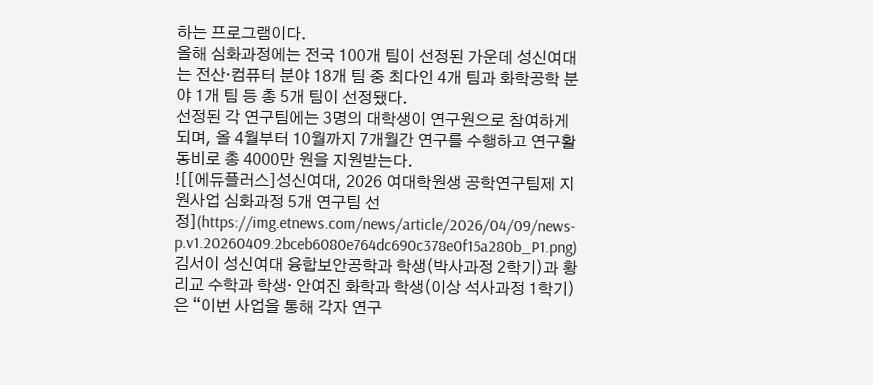하는 프로그램이다.
올해 심화과정에는 전국 100개 팀이 선정된 가운데 성신여대는 전산·컴퓨터 분야 18개 팀 중 최다인 4개 팀과 화학공학 분야 1개 팀 등 총 5개 팀이 선정됐다.
선정된 각 연구팀에는 3명의 대학생이 연구원으로 참여하게 되며, 올 4월부터 10월까지 7개월간 연구를 수행하고 연구활동비로 총 4000만 원을 지원받는다.
![[에듀플러스]성신여대, 2026 여대학원생 공학연구팀제 지원사업 심화과정 5개 연구팀 선정](https://img.etnews.com/news/article/2026/04/09/news-p.v1.20260409.2bceb6080e764dc690c378e0f15a280b_P1.png)
김서이 성신여대 융합보안공학과 학생(박사과정 2학기)과 황리교 수학과 학생· 안여진 화학과 학생(이상 석사과정 1학기)은 “이번 사업을 통해 각자 연구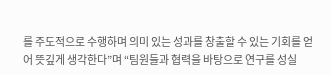를 주도적으로 수행하며 의미 있는 성과를 창출할 수 있는 기회를 얻어 뜻깊게 생각한다”며 “팀원들과 협력을 바탕으로 연구를 성실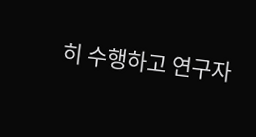히 수행하고 연구자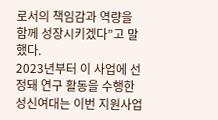로서의 책임감과 역량을 함께 성장시키겠다”고 말했다.
2023년부터 이 사업에 선정돼 연구 활동을 수행한 성신여대는 이번 지원사업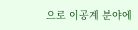으로 이공계 분야에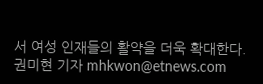서 여성 인재들의 활약을 더욱 확대한다.
권미현 기자 mhkwon@etnews.com